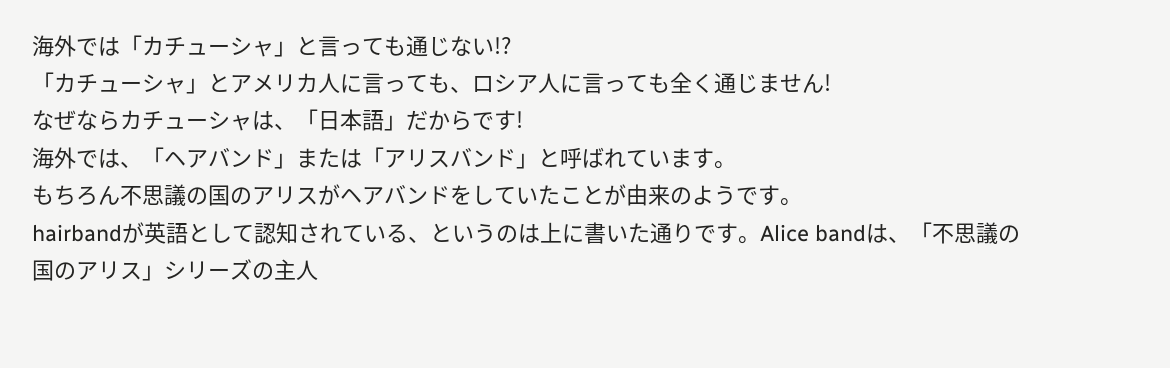海外では「カチューシャ」と言っても通じない!?
「カチューシャ」とアメリカ人に言っても、ロシア人に言っても全く通じません!
なぜならカチューシャは、「日本語」だからです!
海外では、「ヘアバンド」または「アリスバンド」と呼ばれています。
もちろん不思議の国のアリスがヘアバンドをしていたことが由来のようです。
hairbandが英語として認知されている、というのは上に書いた通りです。Alice bandは、「不思議の国のアリス」シリーズの主人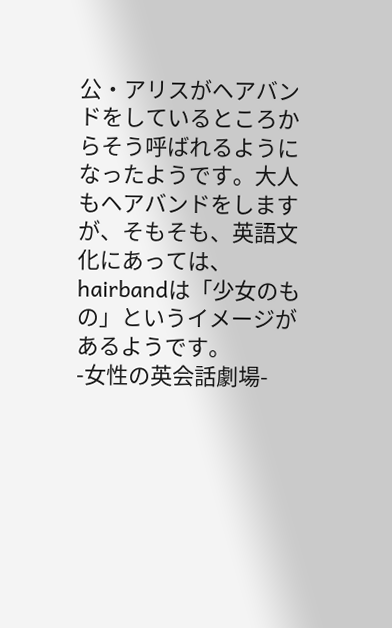公・アリスがヘアバンドをしているところからそう呼ばれるようになったようです。大人もヘアバンドをしますが、そもそも、英語文化にあっては、hairbandは「少女のもの」というイメージがあるようです。
-女性の英会話劇場-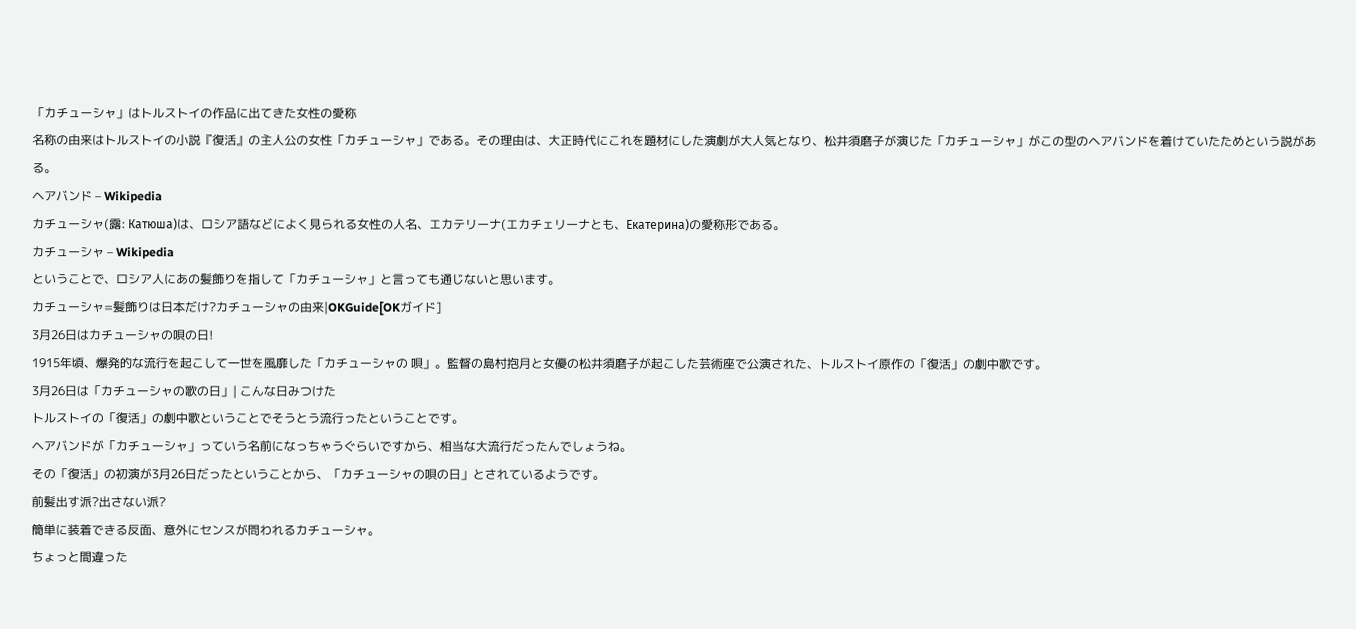「カチューシャ」はトルストイの作品に出てきた女性の愛称
名称の由来はトルストイの小説『復活』の主人公の女性「カチューシャ」である。その理由は、大正時代にこれを題材にした演劇が大人気となり、松井須磨子が演じた「カチューシャ」がこの型のヘアバンドを着けていたためという説がある。
ヘアバンド – Wikipedia
カチューシャ(露: Катюша)は、ロシア語などによく見られる女性の人名、エカテリーナ(エカチェリーナとも、Екатерина)の愛称形である。
カチューシャ – Wikipedia
ということで、ロシア人にあの髪飾りを指して「カチューシャ」と言っても通じないと思います。
カチューシャ=髪飾りは日本だけ?カチューシャの由来|OKGuide[OKガイド]
3月26日はカチューシャの唄の日!
1915年頃、爆発的な流行を起こして一世を風靡した「カチューシャの 唄」。監督の島村抱月と女優の松井須磨子が起こした芸術座で公演された、トルストイ原作の「復活」の劇中歌です。
3月26日は「カチューシャの歌の日」| こんな日みつけた
トルストイの「復活」の劇中歌ということでそうとう流行ったということです。
ヘアバンドが「カチューシャ」っていう名前になっちゃうぐらいですから、相当な大流行だったんでしょうね。
その「復活」の初演が3月26日だったということから、「カチューシャの唄の日」とされているようです。
前髪出す派?出さない派?
簡単に装着できる反面、意外にセンスが問われるカチューシャ。
ちょっと間違った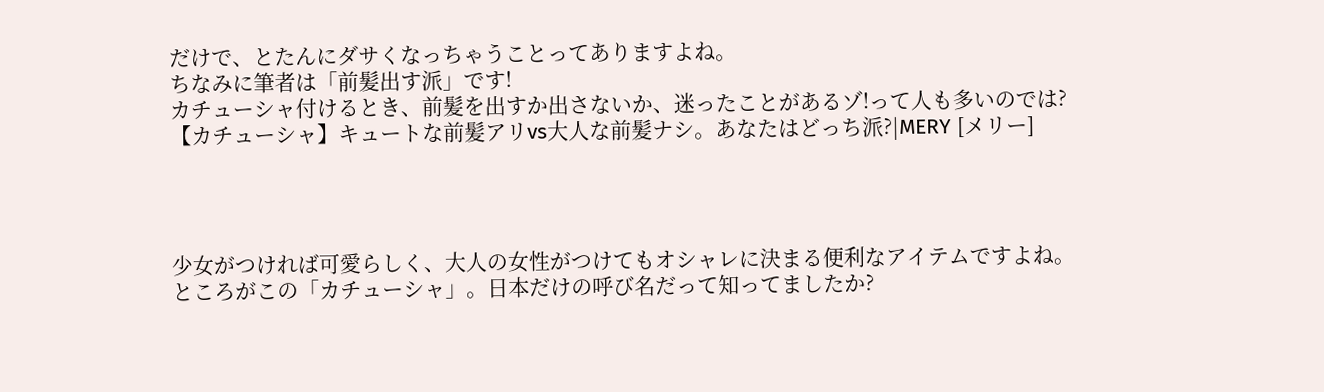だけで、とたんにダサくなっちゃうことってありますよね。
ちなみに筆者は「前髪出す派」です!
カチューシャ付けるとき、前髪を出すか出さないか、迷ったことがあるゾ!って人も多いのでは?
【カチューシャ】キュートな前髪アリvs大人な前髪ナシ。あなたはどっち派?|MERY [メリー]




少女がつければ可愛らしく、大人の女性がつけてもオシャレに決まる便利なアイテムですよね。
ところがこの「カチューシャ」。日本だけの呼び名だって知ってましたか?